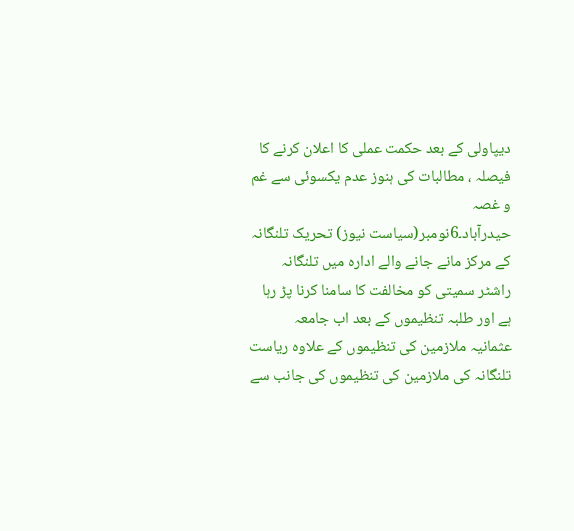دیپاولی کے بعد حکمت عملی کا اعلان کرنے کا فیصلہ ، مطالبات کی ہنوز عدم یکسوئی سے غم و غصہ
حیدرآباد۔6نومبر(سیاست نیوز) تحریک تلنگانہ کے مرکز مانے جانے والے ادارہ میں تلنگانہ راشٹر سمیتی کو مخالفت کا سامنا کرنا پڑ رہا ہے اور طلبہ تنظیموں کے بعد اب جامعہ عثمانیہ ملازمین کی تنظیموں کے علاوہ ریاست تلنگانہ کی ملازمین کی تنظیموں کی جانب سے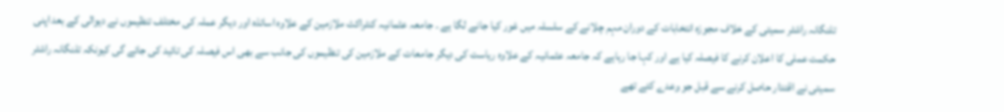تلنگانہ راشٹر سمیتی کے خلاف مجوزہ انتخابات کے دوران مہم چلانے کے سلسلہ میں غور کیا جانے لگا ہے ۔ جامعہ عثمانیہ کنٹراکٹ ملازمین کے علاوہ اساتذہ اور دیگر عملہ کی مختلف تنظیموں نے دیوالی کے بعد اپنی حکمت عملی کا اعلان کرنے کا فیصلہ کیا ہے اور کہا جا رہاہے کہ جامعہ عثمانیہ کے علاوہ ریاست کی دیگر جامعات کے ملازمین کی تنظیموں کی جانب سے بھی اس فیصلہ کی تائید کی جائے گی کیونکہ تلنگانہ راشٹر سمیتی نے اقتدار حاصل کرنے سے قبل جو وعدے کئے تھے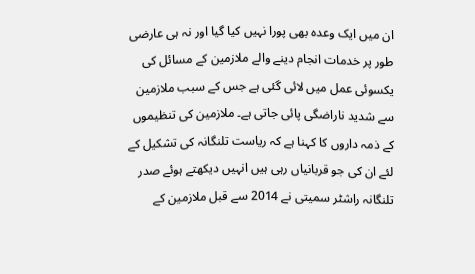ان میں ایک وعدہ بھی پورا نہیں کیا گیا اور نہ ہی عارضی طور پر خدمات انجام دینے والے ملازمین کے مسائل کی یکسوئی عمل میں لائی گئی ہے جس کے سبب ملازمین سے شدید ناراضگی پائی جاتی ہے۔ ملازمین کی تنظیموں کے ذمہ داروں کا کہنا ہے کہ ریاست تلنگانہ کی تشکیل کے لئے ان کی جو قربانیاں رہی ہیں انہیں دیکھتے ہوئے صدر تلنگانہ راشٹر سمیتی نے 2014 سے قبل ملازمین کے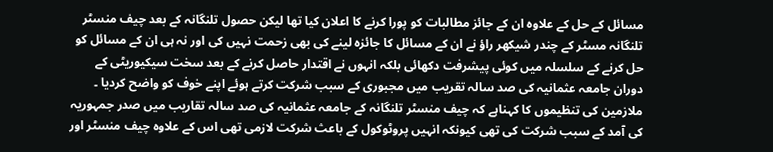مسائل کے حل کے علاوہ ان کے جائز مطالبات کو پورا کرنے کا اعلان کیا تھا لیکن حصول تلنگانہ کے بعد چیف منسٹر تلنگانہ مسٹر کے چندر شیکھر راؤ نے ان کے مسائل کا جائزہ لینے کی بھی زحمت نہیں کی اور نہ ہی ان کے مسائل کو حل کرنے کے سلسلہ میں کوئی پیشرفت دکھائی بلکہ انہوں نے اقتدار حاصل کرنے کے بعد سخت سیکیوریٹی کے دوران جامعہ عثمانیہ کی صد سالہ تقریب میں مجبوری کے سبب شرکت کرتے ہوئے اپنے خوف کو واضح کردیا ۔ ملازمین کی تنظیموں کا کہناہے کہ چیف منسٹر تلنگانہ کے جامعہ عثمانیہ کی صد سالہ تقاریب میں صدر جمہوریہ کی آمد کے سبب شرکت کی تھی کیونکہ انہیں پروٹوکول کے باعث شرکت لازمی تھی اس کے علاوہ چیف منسٹر اور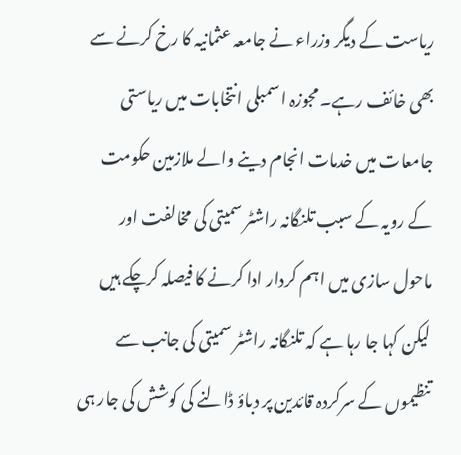ریاست کے دیگر وزراء نے جامعہ عثمانیہ کا رخ کرنے سے بھی خائف رہے۔ مجوزہ اسمبلی انتخابات میں ریاستی جامعات میں خدمات انجام دینے والے ملازمین حکومت کے رویہ کے سبب تلنگانہ راشٹر سمیتی کی مخالفت اور ماحول سازی میں اہم کردار ادا کرنے کا فیصلہ کرچکے ہیں لیکن کہا جا رہا ہے کہ تلنگانہ راشٹر سمیتی کی جانب سے تنظیموں کے سرکردہ قائدین پر دباؤ ڈالنے کی کوشش کی جار ہی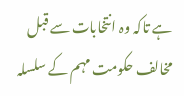ہے تاکہ وہ انتخابات سے قبل مخالف حکومت مہم کے سلسلہ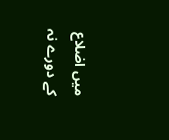میں اضلاع کے دورے نہ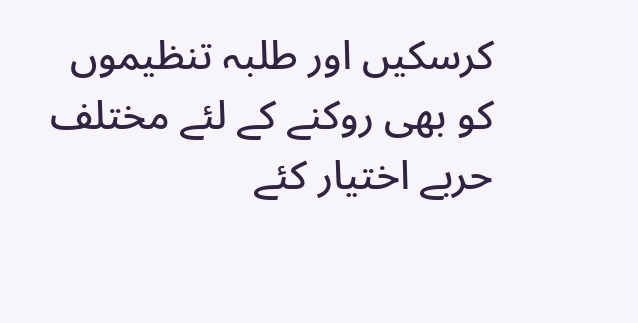کرسکیں اور طلبہ تنظیموں کو بھی روکنے کے لئے مختلف حربے اختیار کئے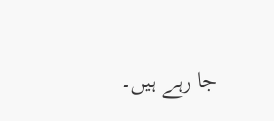جا رہے ہیں۔